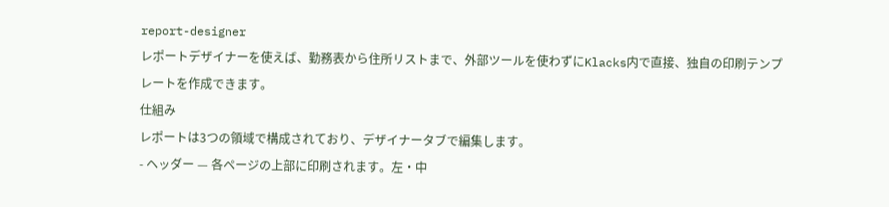report-designer
レポートデザイナーを使えば、勤務表から住所リストまで、外部ツールを使わずにKlacks内で直接、独自の印刷テンプレートを作成できます。
仕組み
レポートは3つの領域で構成されており、デザイナータブで編集します。
- ヘッダー — 各ページの上部に印刷されます。左・中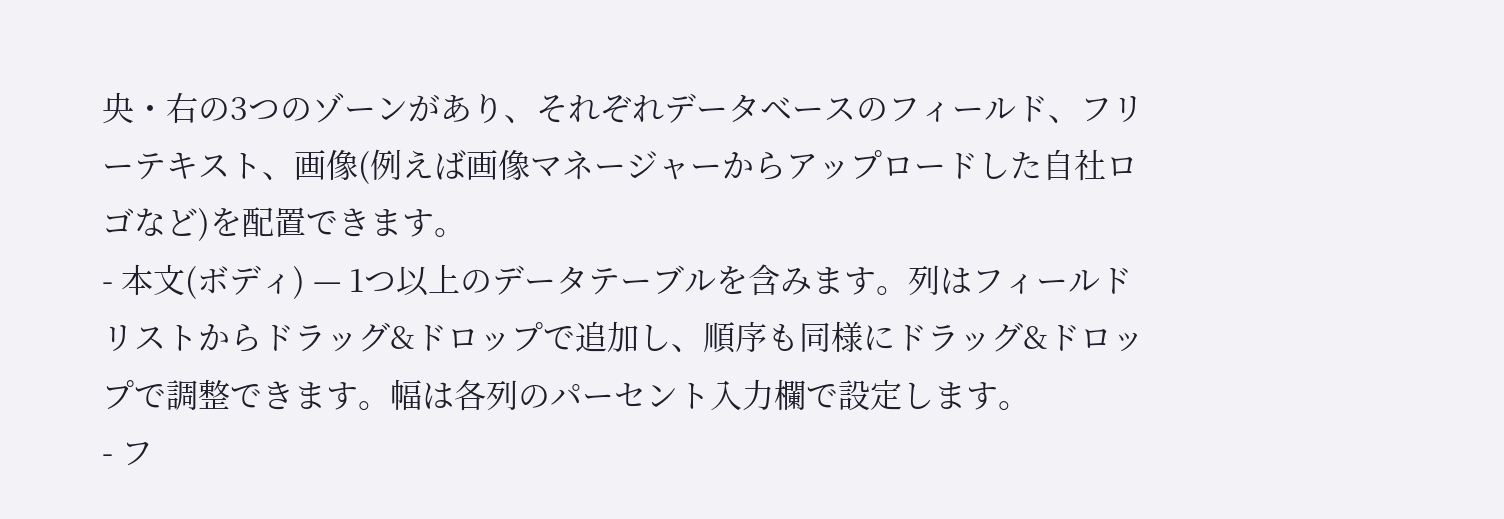央・右の3つのゾーンがあり、それぞれデータベースのフィールド、フリーテキスト、画像(例えば画像マネージャーからアップロードした自社ロゴなど)を配置できます。
- 本文(ボディ) — 1つ以上のデータテーブルを含みます。列はフィールドリストからドラッグ&ドロップで追加し、順序も同様にドラッグ&ドロップで調整できます。幅は各列のパーセント入力欄で設定します。
- フ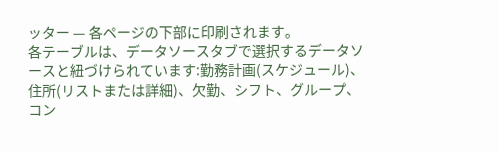ッター — 各ページの下部に印刷されます。
各テーブルは、データソースタブで選択するデータソースと紐づけられています:勤務計画(スケジュール)、住所(リストまたは詳細)、欠勤、シフト、グループ、コン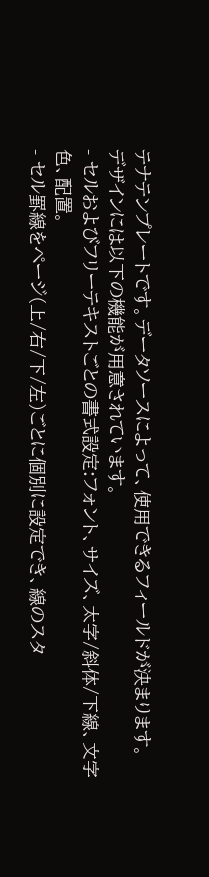テナテンプレートです。データソースによって、使用できるフィールドが決まります。
デザインには以下の機能が用意されています。
- セルおよびフリーテキストごとの書式設定:フォント、サイズ、太字/斜体/下線、文字色、配置。
- セル罫線をページ(上/右/下/左)ごとに個別に設定でき、線のスタ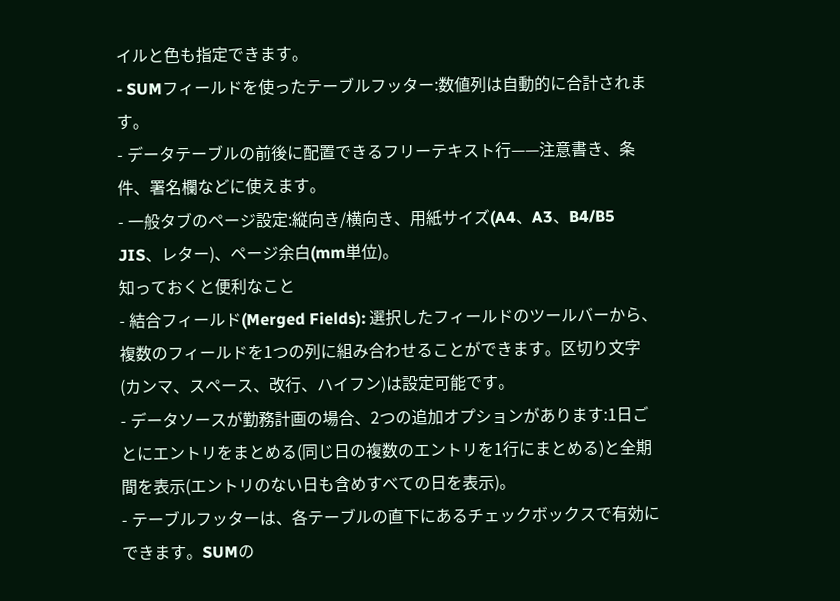イルと色も指定できます。
- SUMフィールドを使ったテーブルフッター:数値列は自動的に合計されます。
- データテーブルの前後に配置できるフリーテキスト行——注意書き、条件、署名欄などに使えます。
- 一般タブのページ設定:縦向き/横向き、用紙サイズ(A4、A3、B4/B5 JIS、レター)、ページ余白(mm単位)。
知っておくと便利なこと
- 結合フィールド(Merged Fields): 選択したフィールドのツールバーから、複数のフィールドを1つの列に組み合わせることができます。区切り文字(カンマ、スペース、改行、ハイフン)は設定可能です。
- データソースが勤務計画の場合、2つの追加オプションがあります:1日ごとにエントリをまとめる(同じ日の複数のエントリを1行にまとめる)と全期間を表示(エントリのない日も含めすべての日を表示)。
- テーブルフッターは、各テーブルの直下にあるチェックボックスで有効にできます。SUMの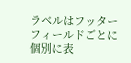ラベルはフッターフィールドごとに個別に表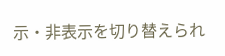示・非表示を切り替えられ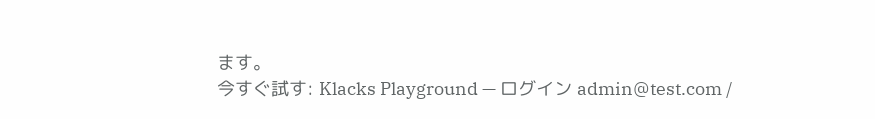ます。
今すぐ試す: Klacks Playground — ログイン admin@test.com /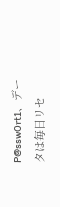P@ssw0rt1、データは毎日リセ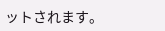ットされます。